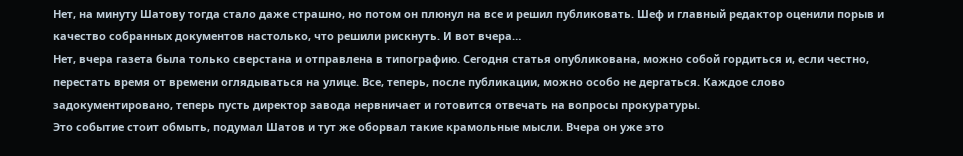Нет, на минуту Шатову тогда стало даже страшно, но потом он плюнул на все и решил публиковать. Шеф и главный редактор оценили порыв и качество собранных документов настолько, что решили рискнуть. И вот вчера…
Нет, вчера газета была только сверстана и отправлена в типографию. Сегодня статья опубликована, можно собой гордиться и, если честно, перестать время от времени оглядываться на улице. Все, теперь, после публикации, можно особо не дергаться. Каждое слово задокументировано, теперь пусть директор завода нервничает и готовится отвечать на вопросы прокуратуры.
Это событие стоит обмыть, подумал Шатов и тут же оборвал такие крамольные мысли. Вчера он уже это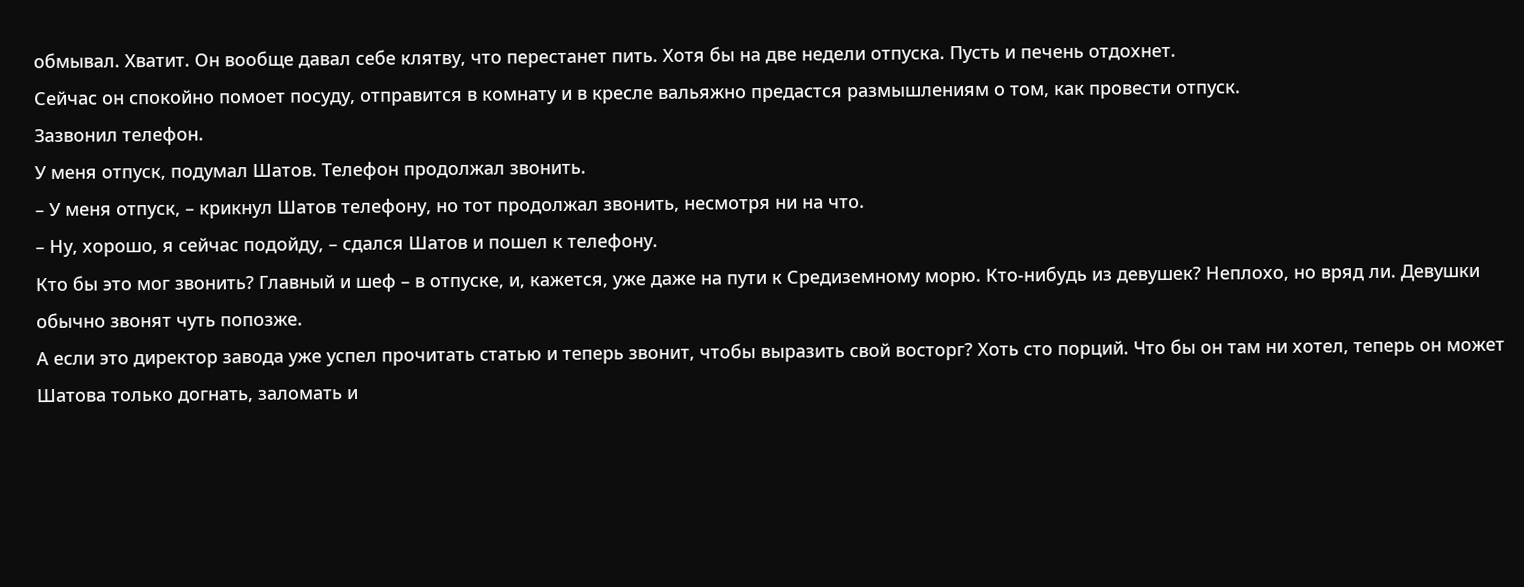обмывал. Хватит. Он вообще давал себе клятву, что перестанет пить. Хотя бы на две недели отпуска. Пусть и печень отдохнет.
Сейчас он спокойно помоет посуду, отправится в комнату и в кресле вальяжно предастся размышлениям о том, как провести отпуск.
Зазвонил телефон.
У меня отпуск, подумал Шатов. Телефон продолжал звонить.
– У меня отпуск, – крикнул Шатов телефону, но тот продолжал звонить, несмотря ни на что.
– Ну, хорошо, я сейчас подойду, – сдался Шатов и пошел к телефону.
Кто бы это мог звонить? Главный и шеф – в отпуске, и, кажется, уже даже на пути к Средиземному морю. Кто-нибудь из девушек? Неплохо, но вряд ли. Девушки обычно звонят чуть попозже.
А если это директор завода уже успел прочитать статью и теперь звонит, чтобы выразить свой восторг? Хоть сто порций. Что бы он там ни хотел, теперь он может Шатова только догнать, заломать и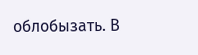облобызать. В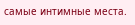самые интимные места.